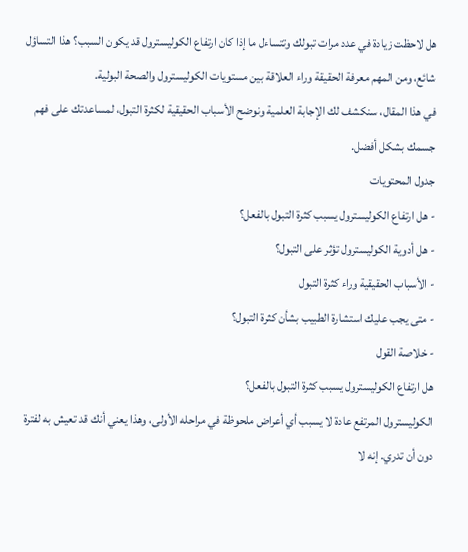هل لاحظت زيادة في عدد مرات تبولك وتتساءل ما إذا كان ارتفاع الكوليسترول قد يكون السبب؟ هذا التساؤل شائع، ومن المهم معرفة الحقيقة وراء العلاقة بين مستويات الكوليسترول والصحة البولية.
في هذا المقال، سنكشف لك الإجابة العلمية ونوضح الأسباب الحقيقية لكثرة التبول، لمساعدتك على فهم جسمك بشكل أفضل.
جدول المحتويات
- هل ارتفاع الكوليسترول يسبب كثرة التبول بالفعل؟
- هل أدوية الكوليسترول تؤثر على التبول؟
- الأسباب الحقيقية وراء كثرة التبول
- متى يجب عليك استشارة الطبيب بشأن كثرة التبول؟
- خلاصة القول
هل ارتفاع الكوليسترول يسبب كثرة التبول بالفعل؟
الكوليسترول المرتفع عادة لا يسبب أي أعراض ملحوظة في مراحله الأولى، وهذا يعني أنك قد تعيش به لفترة دون أن تدري. إنه لا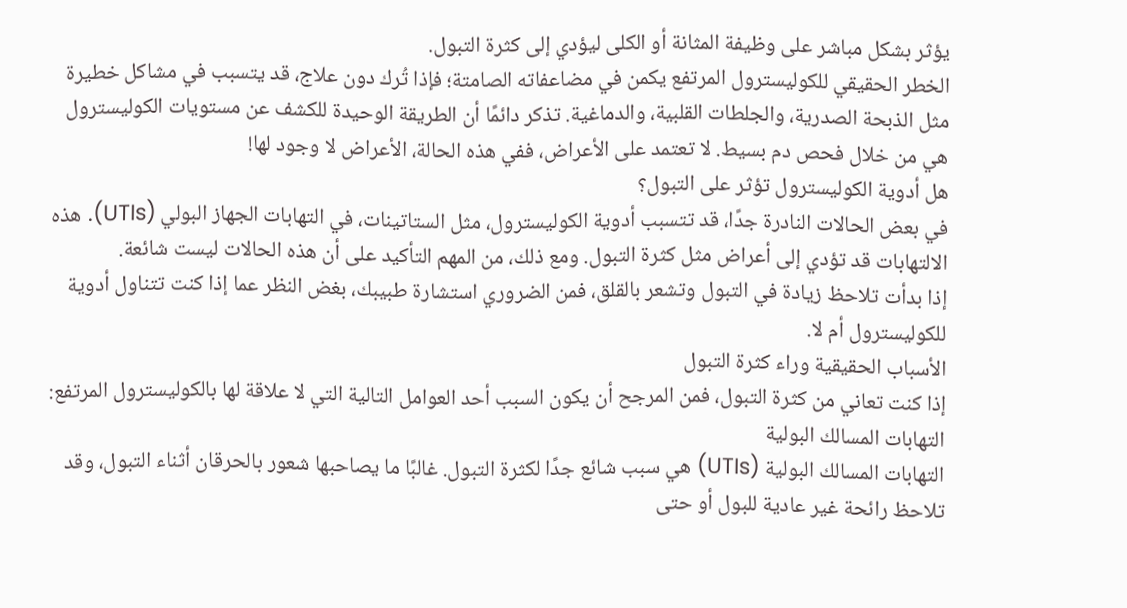يؤثر بشكل مباشر على وظيفة المثانة أو الكلى ليؤدي إلى كثرة التبول.
الخطر الحقيقي للكوليسترول المرتفع يكمن في مضاعفاته الصامتة؛ فإذا تُرك دون علاج، قد يتسبب في مشاكل خطيرة مثل الذبحة الصدرية، والجلطات القلبية، والدماغية. تذكر دائمًا أن الطريقة الوحيدة للكشف عن مستويات الكوليسترول هي من خلال فحص دم بسيط. لا تعتمد على الأعراض، ففي هذه الحالة، الأعراض لا وجود لها!
هل أدوية الكوليسترول تؤثر على التبول؟
في بعض الحالات النادرة جدًا، قد تتسبب أدوية الكوليسترول، مثل الستاتينات، في التهابات الجهاز البولي (UTIs). هذه الالتهابات قد تؤدي إلى أعراض مثل كثرة التبول. ومع ذلك، من المهم التأكيد على أن هذه الحالات ليست شائعة.
إذا بدأت تلاحظ زيادة في التبول وتشعر بالقلق، فمن الضروري استشارة طبيبك، بغض النظر عما إذا كنت تتناول أدوية للكوليسترول أم لا.
الأسباب الحقيقية وراء كثرة التبول
إذا كنت تعاني من كثرة التبول، فمن المرجح أن يكون السبب أحد العوامل التالية التي لا علاقة لها بالكوليسترول المرتفع:
التهابات المسالك البولية
التهابات المسالك البولية (UTIs) هي سبب شائع جدًا لكثرة التبول. غالبًا ما يصاحبها شعور بالحرقان أثناء التبول، وقد تلاحظ رائحة غير عادية للبول أو حتى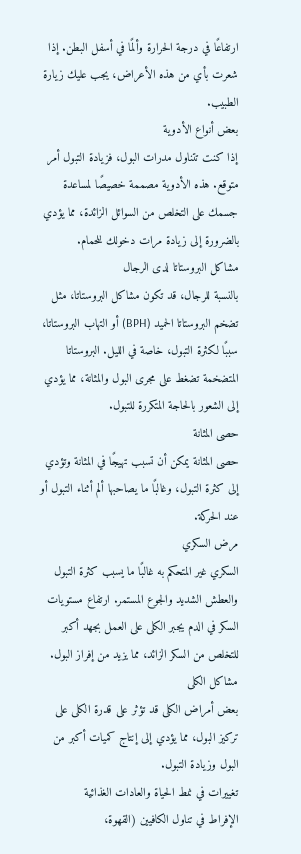ارتفاعًا في درجة الحرارة وألمًا في أسفل البطن. إذا شعرت بأي من هذه الأعراض، يجب عليك زيارة الطبيب.
بعض أنواع الأدوية
إذا كنت تتناول مدرات البول، فزيادة التبول أمر متوقع. هذه الأدوية مصممة خصيصًا لمساعدة جسمك على التخلص من السوائل الزائدة، مما يؤدي بالضرورة إلى زيادة مرات دخولك للحمام.
مشاكل البروستاتا لدى الرجال
بالنسبة للرجال، قد تكون مشاكل البروستاتا، مثل تضخم البروستاتا الحميد (BPH) أو التهاب البروستاتا، سببًا لكثرة التبول، خاصة في الليل. البروستاتا المتضخمة تضغط على مجرى البول والمثانة، مما يؤدي إلى الشعور بالحاجة المتكررة للتبول.
حصى المثانة
حصى المثانة يمكن أن تسبب تهيجًا في المثانة وتؤدي إلى كثرة التبول، وغالبًا ما يصاحبها ألم أثناء التبول أو عند الحركة.
مرض السكري
السكري غير المتحكم به غالبًا ما يسبب كثرة التبول والعطش الشديد والجوع المستمر. ارتفاع مستويات السكر في الدم يجبر الكلى على العمل بجهد أكبر للتخلص من السكر الزائد، مما يزيد من إفراز البول.
مشاكل الكلى
بعض أمراض الكلى قد تؤثر على قدرة الكلى على تركيز البول، مما يؤدي إلى إنتاج كميات أكبر من البول وزيادة التبول.
تغييرات في نمط الحياة والعادات الغذائية
الإفراط في تناول الكافيين (القهوة،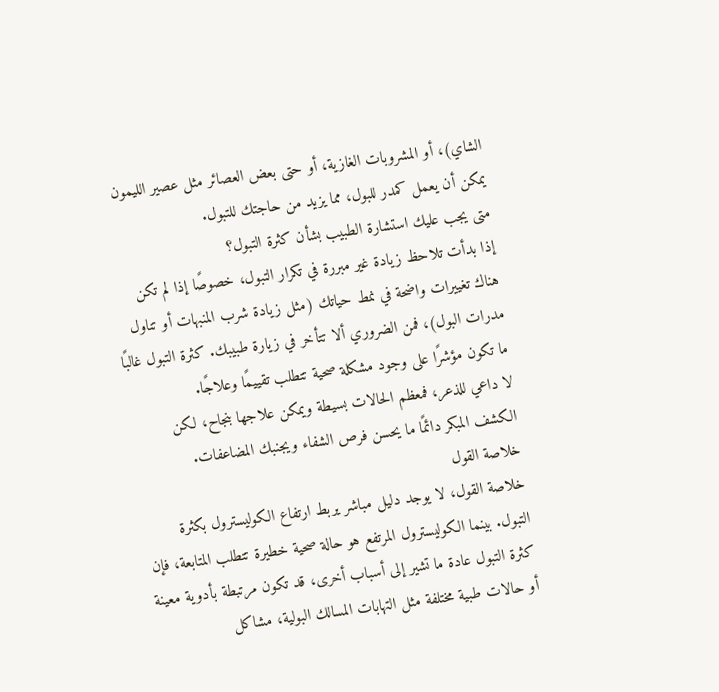الشاي)، أو المشروبات الغازية، أو حتى بعض العصائر مثل عصير الليمون يمكن أن يعمل كمدر للبول، مما يزيد من حاجتك للتبول.
متى يجب عليك استشارة الطبيب بشأن كثرة التبول؟
إذا بدأت تلاحظ زيادة غير مبررة في تكرار التبول، خصوصًا إذا لم تكن هناك تغييرات واضحة في نمط حياتك (مثل زيادة شرب المنبهات أو تناول مدرات البول)، فمن الضروري ألا تتأخر في زيارة طبيبك. كثرة التبول غالبًا ما تكون مؤشرًا على وجود مشكلة صحية تتطلب تقييمًا وعلاجًا.
لا داعي للذعر، فمعظم الحالات بسيطة ويمكن علاجها بنجاح، لكن الكشف المبكر دائمًا ما يحسن فرص الشفاء ويجنبك المضاعفات.
خلاصة القول
خلاصة القول، لا يوجد دليل مباشر يربط ارتفاع الكوليسترول بكثرة التبول. بينما الكوليسترول المرتفع هو حالة صحية خطيرة تتطلب المتابعة، فإن كثرة التبول عادة ما تشير إلى أسباب أخرى، قد تكون مرتبطة بأدوية معينة أو حالات طبية مختلفة مثل التهابات المسالك البولية، مشاكل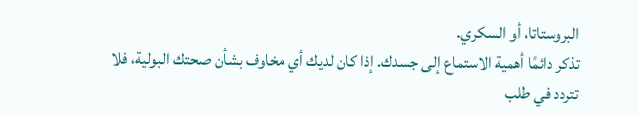البروستاتا، أو السكري.
تذكر دائمًا أهمية الاستماع إلى جسدك. إذا كان لديك أي مخاوف بشأن صحتك البولية، فلا تتردد في طلب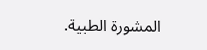المشورة الطبية.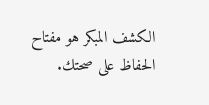الكشف المبكر هو مفتاح الحفاظ على صحتك.